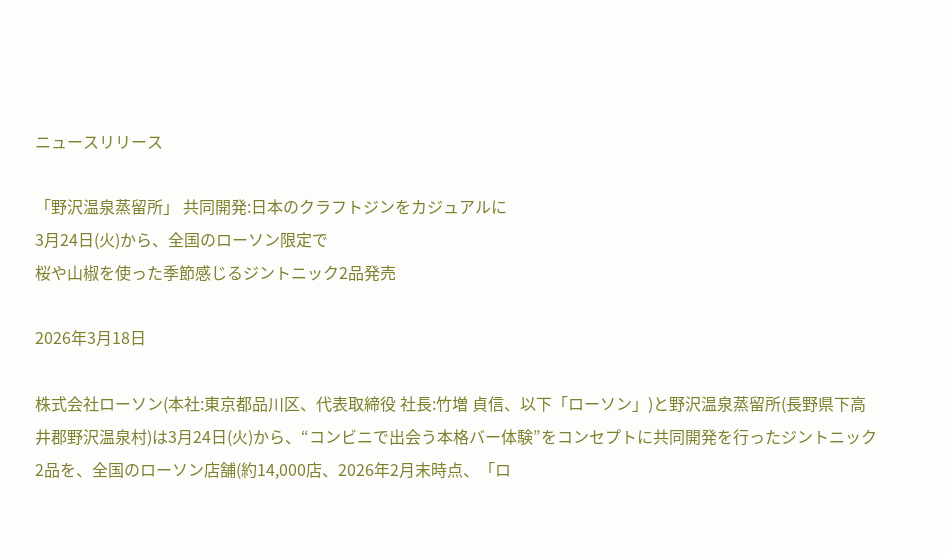ニュースリリース

「野沢温泉蒸留所」 共同開発:日本のクラフトジンをカジュアルに
3月24日(火)から、全国のローソン限定で
桜や山椒を使った季節感じるジントニック2品発売

2026年3月18日

株式会社ローソン(本社:東京都品川区、代表取締役 社長:竹増 貞信、以下「ローソン」)と野沢温泉蒸留所(長野県下高井郡野沢温泉村)は3月24日(火)から、“コンビニで出会う本格バー体験”をコンセプトに共同開発を行ったジントニック2品を、全国のローソン店舗(約14,000店、2026年2月末時点、「ロ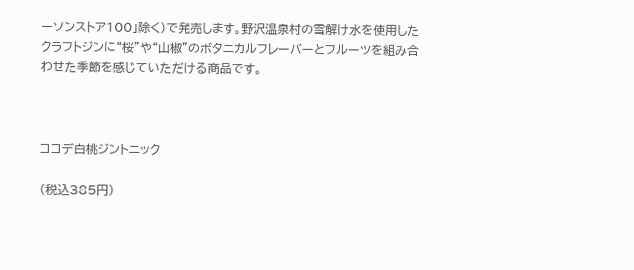ーソンストア100」除く)で発売します。野沢温泉村の雪解け水を使用したクラフトジンに“桜”や“山椒”のボタニカルフレーバーとフルーツを組み合わせた季節を感じていただける商品です。



ココデ白桃ジントニック

(税込385円)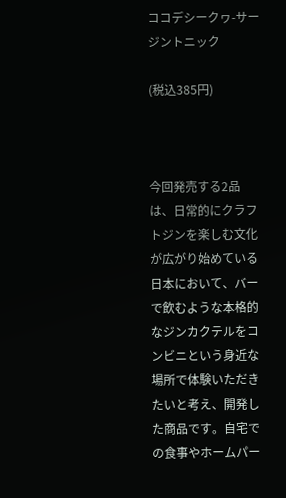ココデシークヮ-サージントニック

(税込385円)



今回発売する2品は、日常的にクラフトジンを楽しむ文化が広がり始めている日本において、バーで飲むような本格的なジンカクテルをコンビニという身近な場所で体験いただきたいと考え、開発した商品です。自宅での食事やホームパー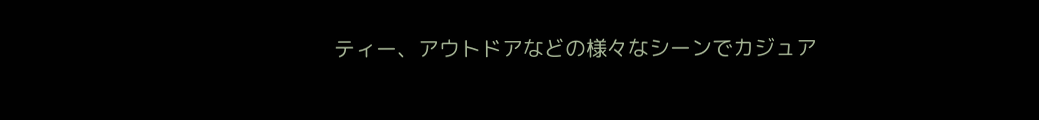ティー、アウトドアなどの様々なシーンでカジュア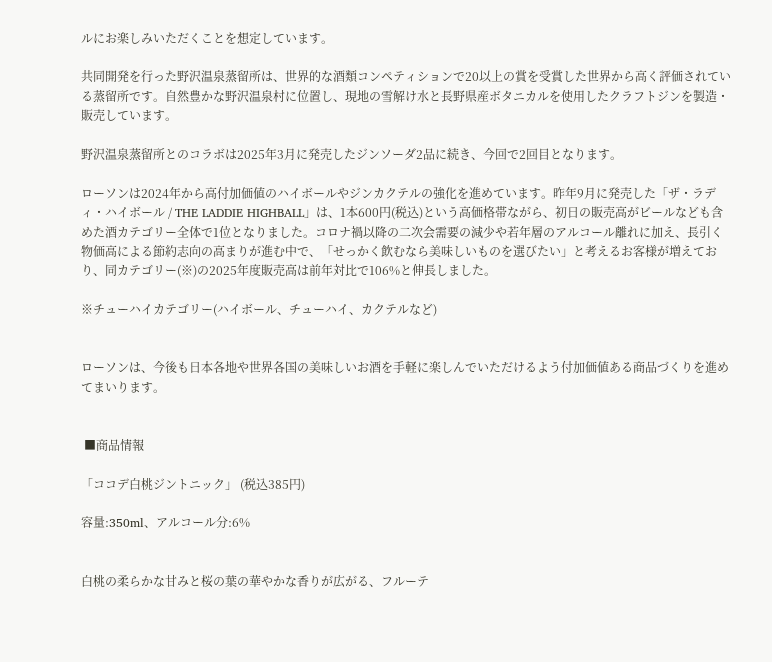ルにお楽しみいただくことを想定しています。

共同開発を行った野沢温泉蒸留所は、世界的な酒類コンペティションで20以上の賞を受賞した世界から高く評価されている蒸留所です。自然豊かな野沢温泉村に位置し、現地の雪解け水と長野県産ボタニカルを使用したクラフトジンを製造・販売しています。

野沢温泉蒸留所とのコラボは2025年3月に発売したジンソーダ2品に続き、今回で2回目となります。

ローソンは2024年から高付加価値のハイボールやジンカクテルの強化を進めています。昨年9月に発売した「ザ・ラディ・ハイボール / THE LADDIE HIGHBALL」は、1本600円(税込)という高価格帯ながら、初日の販売高がビールなども含めた酒カテゴリー全体で1位となりました。コロナ禍以降の二次会需要の減少や若年層のアルコール離れに加え、長引く物価高による節約志向の高まりが進む中で、「せっかく飲むなら美味しいものを選びたい」と考えるお客様が増えており、同カテゴリー(※)の2025年度販売高は前年対比で106%と伸長しました。

※チューハイカテゴリー(ハイボール、チューハイ、カクテルなど)


ローソンは、今後も日本各地や世界各国の美味しいお酒を手軽に楽しんでいただけるよう付加価値ある商品づくりを進めてまいります。


 ■商品情報

「ココデ白桃ジントニック」 (税込385円)

容量:350ml、アルコール分:6%


白桃の柔らかな甘みと桜の葉の華やかな香りが広がる、フルーテ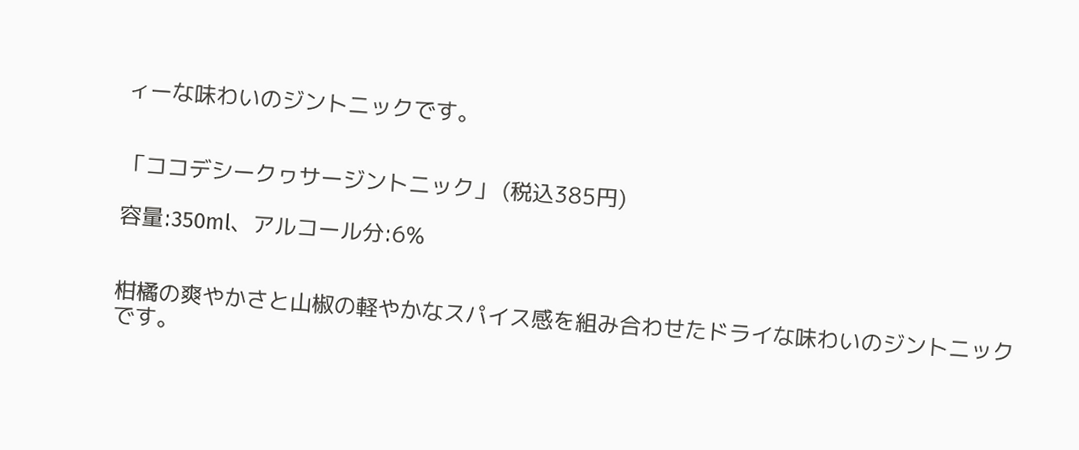ィーな味わいのジントニックです。


「ココデシークヮサージントニック」 (税込385円)

容量:350ml、アルコール分:6%


柑橘の爽やかさと山椒の軽やかなスパイス感を組み合わせたドライな味わいのジントニックです。